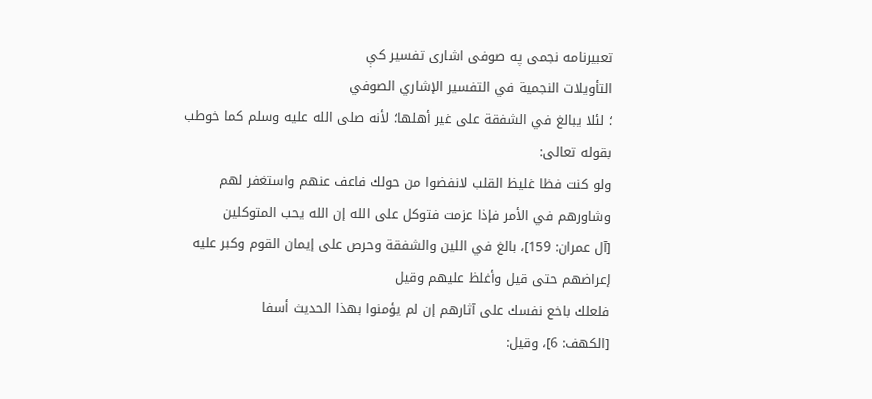تعبیرنامه نجمی په صوفی اشاری تفسیر کې
التأويلات النجمية في التفسير الإشاري الصوفي
؛ لئلا يبالغ في الشفقة على غير أهلها؛ لأنه صلى الله عليه وسلم كما خوطب بقوله تعالى:
ولو كنت فظا غليظ القلب لانفضوا من حولك فاعف عنهم واستغفر لهم وشاورهم في الأمر فإذا عزمت فتوكل على الله إن الله يحب المتوكلين
[آل عمران: 159]، بالغ في اللين والشفقة وحرص على إيمان القوم وكبر عليه إعراضهم حتى قيل وأغلظ عليهم وقيل
فلعلك باخع نفسك على آثارهم إن لم يؤمنوا بهذا الحديث أسفا
[الكهف: 6]، وقيل: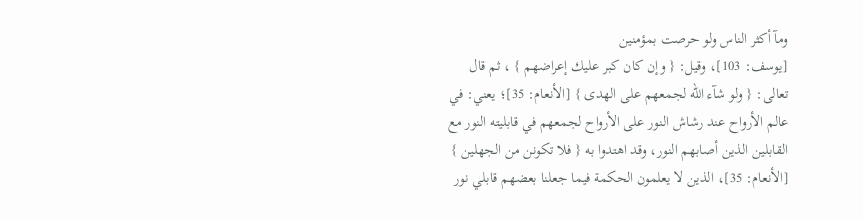ومآ أكثر الناس ولو حرصت بمؤمنين
[يوسف: 103]، وقيل: { وإن كان كبر عليك إعراضهم } ، ثم قال تعالى: { ولو شآء الله لجمعهم على الهدى } [الأنعام: 35]؛ يعني: في عالم الأرواح عند رشاش النور على الأرواح لجمعهم في قابليته النور مع القابلين الذين أصابهم النور، وقد اهتدوا به { فلا تكونن من الجهلين } [الأنعام: 35]، الذين لا يعلمون الحكمة فيما جعلنا بعضهم قابلي نور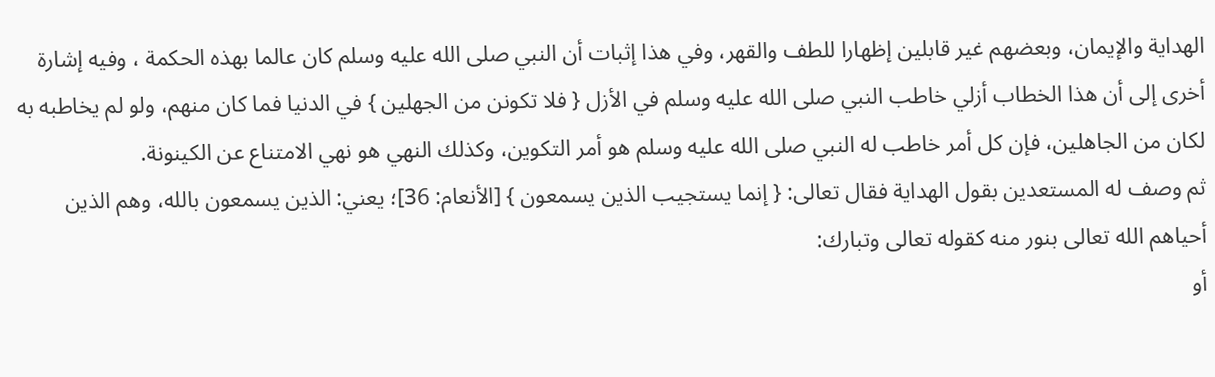الهداية والإيمان، وبعضهم غير قابلين إظهارا للطف والقهر، وفي هذا إثبات أن النبي صلى الله عليه وسلم كان عالما بهذه الحكمة ، وفيه إشارة أخرى إلى أن هذا الخطاب أزلي خاطب النبي صلى الله عليه وسلم في الأزل { فلا تكونن من الجهلين } في الدنيا فما كان منهم، ولو لم يخاطبه به لكان من الجاهلين، فإن كل أمر خاطب له النبي صلى الله عليه وسلم هو أمر التكوين، وكذلك النهي هو نهي الامتناع عن الكينونة.
ثم وصف له المستعدين بقول الهداية فقال تعالى: { إنما يستجيب الذين يسمعون } [الأنعام: 36]؛ يعني: الذين يسمعون بالله، وهم الذين أحياهم الله تعالى بنور منه كقوله تعالى وتبارك:
أو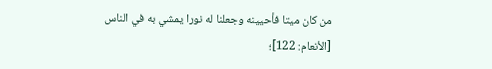من كان ميتا فأحيينه وجعلنا له نورا يمشي به في الناس
[الأنعام: 122]؛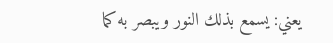يعني: يسمع بذلك النور ويبصر به كما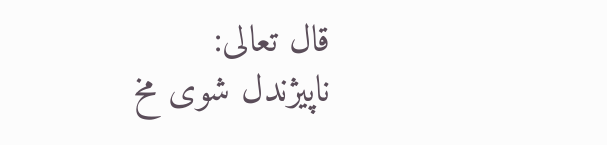قال تعالى:
ناپیژندل شوی مخ